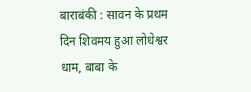बाराबंकी : सावन के प्रथम दिन शिवमय हुआ लोधेश्वर धाम, बाबा के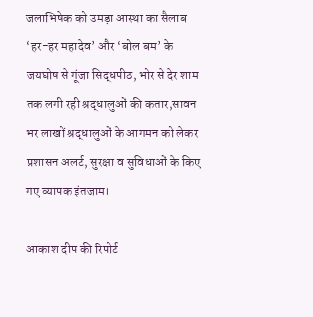जलाभिषेक को उमड़ा आस्था का सैलाब
‘हर-हर महादेव’ और ‘बोल बम’ के जयघोष से गूंजा सिद्धपीठ, भोर से देर शाम तक लगी रही श्रद्धालुओं की कतार,सावन भर लाखों श्रद्धालुओं के आगमन को लेकर प्रशासन अलर्ट, सुरक्षा व सुविधाओं के किए गए व्यापक इंतजाम।

आकाश दीप की रिपोर्ट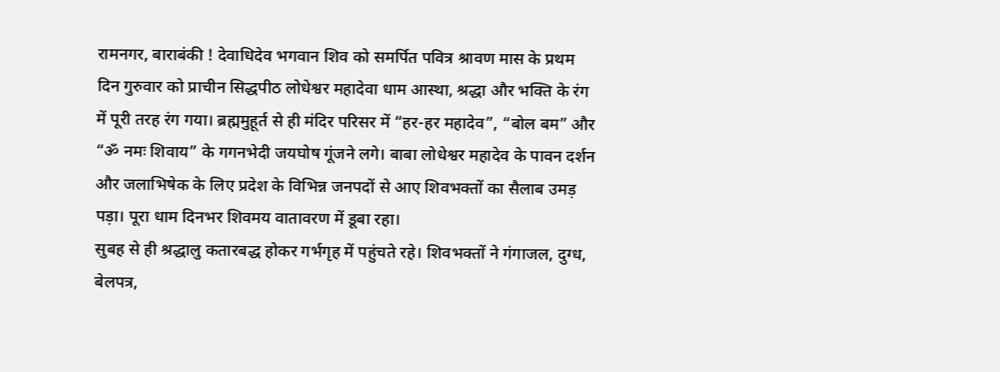रामनगर, बाराबंकी ! देवाधिदेव भगवान शिव को समर्पित पवित्र श्रावण मास के प्रथम दिन गुरुवार को प्राचीन सिद्धपीठ लोधेश्वर महादेवा धाम आस्था, श्रद्धा और भक्ति के रंग में पूरी तरह रंग गया। ब्रह्ममुहूर्त से ही मंदिर परिसर में “हर-हर महादेव”, “बोल बम” और “ॐ नमः शिवाय” के गगनभेदी जयघोष गूंजने लगे। बाबा लोधेश्वर महादेव के पावन दर्शन और जलाभिषेक के लिए प्रदेश के विभिन्न जनपदों से आए शिवभक्तों का सैलाब उमड़ पड़ा। पूरा धाम दिनभर शिवमय वातावरण में डूबा रहा।
सुबह से ही श्रद्धालु कतारबद्ध होकर गर्भगृह में पहुंचते रहे। शिवभक्तों ने गंगाजल, दुग्ध, बेलपत्र,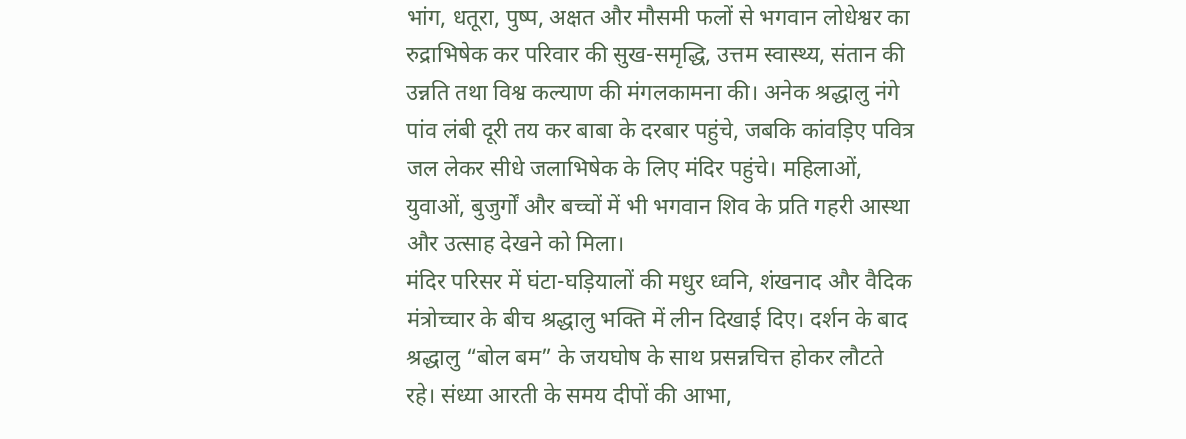भांग, धतूरा, पुष्प, अक्षत और मौसमी फलों से भगवान लोधेश्वर का रुद्राभिषेक कर परिवार की सुख-समृद्धि, उत्तम स्वास्थ्य, संतान की उन्नति तथा विश्व कल्याण की मंगलकामना की। अनेक श्रद्धालु नंगे पांव लंबी दूरी तय कर बाबा के दरबार पहुंचे, जबकि कांवड़िए पवित्र जल लेकर सीधे जलाभिषेक के लिए मंदिर पहुंचे। महिलाओं, युवाओं, बुजुर्गों और बच्चों में भी भगवान शिव के प्रति गहरी आस्था और उत्साह देखने को मिला।
मंदिर परिसर में घंटा-घड़ियालों की मधुर ध्वनि, शंखनाद और वैदिक मंत्रोच्चार के बीच श्रद्धालु भक्ति में लीन दिखाई दिए। दर्शन के बाद श्रद्धालु “बोल बम” के जयघोष के साथ प्रसन्नचित्त होकर लौटते रहे। संध्या आरती के समय दीपों की आभा,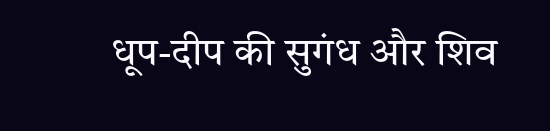धूप-दीप की सुगंध और शिव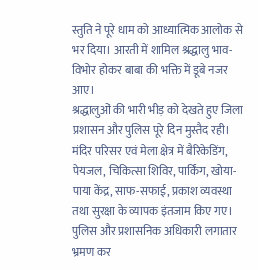स्तुति ने पूरे धाम को आध्यात्मिक आलोक से भर दिया। आरती में शामिल श्रद्धालु भाव-विभोर होकर बाबा की भक्ति में डूबे नजर आए।
श्रद्धालुओं की भारी भीड़ को देखते हुए जिला प्रशासन और पुलिस पूरे दिन मुस्तैद रही। मंदिर परिसर एवं मेला क्षेत्र में बैरिकेडिंग, पेयजल, चिकित्सा शिविर, पार्किंग, खोया-पाया केंद्र, साफ-सफाई, प्रकाश व्यवस्था तथा सुरक्षा के व्यापक इंतजाम किए गए। पुलिस और प्रशासनिक अधिकारी लगातार भ्रमण कर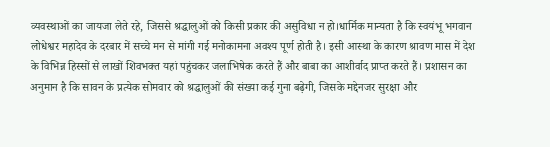व्यवस्थाओं का जायजा लेते रहे, जिससे श्रद्धालुओं को किसी प्रकार की असुविधा न हो।धार्मिक मान्यता है कि स्वयंभू भगवान लोधेश्वर महादेव के दरबार में सच्चे मन से मांगी गई मनोकामना अवश्य पूर्ण होती है। इसी आस्था के कारण श्रावण मास में देश के विभिन्न हिस्सों से लाखों शिवभक्त यहां पहुंचकर जलाभिषेक करते हैं और बाबा का आशीर्वाद प्राप्त करते हैं। प्रशासन का अनुमान है कि सावन के प्रत्येक सोमवार को श्रद्धालुओं की संख्या कई गुना बढ़ेगी, जिसके मद्देनजर सुरक्षा और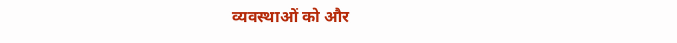व्यवस्थाओं को और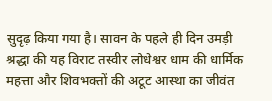सुदृढ़ किया गया है। सावन के पहले ही दिन उमड़ी श्रद्धा की यह विराट तस्वीर लोधेश्वर धाम की धार्मिक महत्ता और शिवभक्तों की अटूट आस्था का जीवंत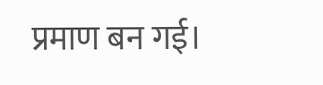प्रमाण बन गई।